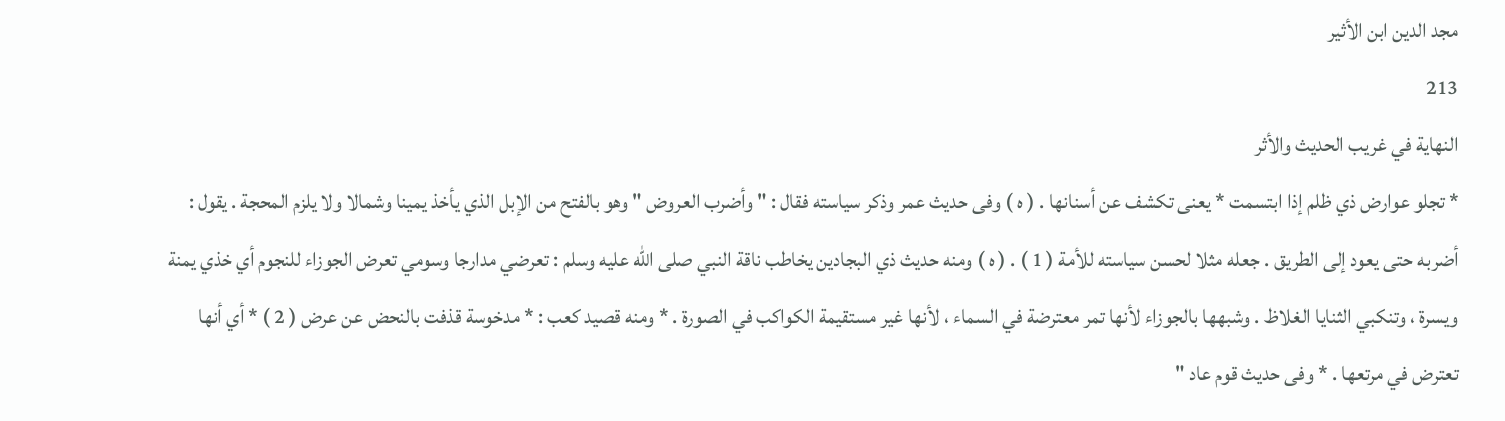مجد الدين ابن الأثير
213
النهاية في غريب الحديث والأثر
* تجلو عوارض ذي ظلم إذا ابتسمت * يعنى تكشف عن أسنانها . ( ه ) وفى حديث عمر وذكر سياسته فقال : " وأضرب العروض " وهو بالفتح من الإبل الذي يأخذ يمينا وشمالا ولا يلزم المحجة . يقول : أضربه حتى يعود إلى الطريق . جعله مثلا لحسن سياسته للأمة ( 1 ) . ( ه ) ومنه حديث ذي البجادين يخاطب ناقة النبي صلى الله عليه وسلم : تعرضي مدارجا وسومي تعرض الجوزاء للنجوم أي خذي يمنة ويسرة ، وتنكبي الثنايا الغلاظ . وشبهها بالجوزاء لأنها تمر معترضة في السماء ، لأنها غير مستقيمة الكواكب في الصورة . * ومنه قصيد كعب : * مدخوسة قذفت بالنحض عن عرض ( 2 ) * أي أنها تعترض في مرتعها . * وفى حديث قوم عاد "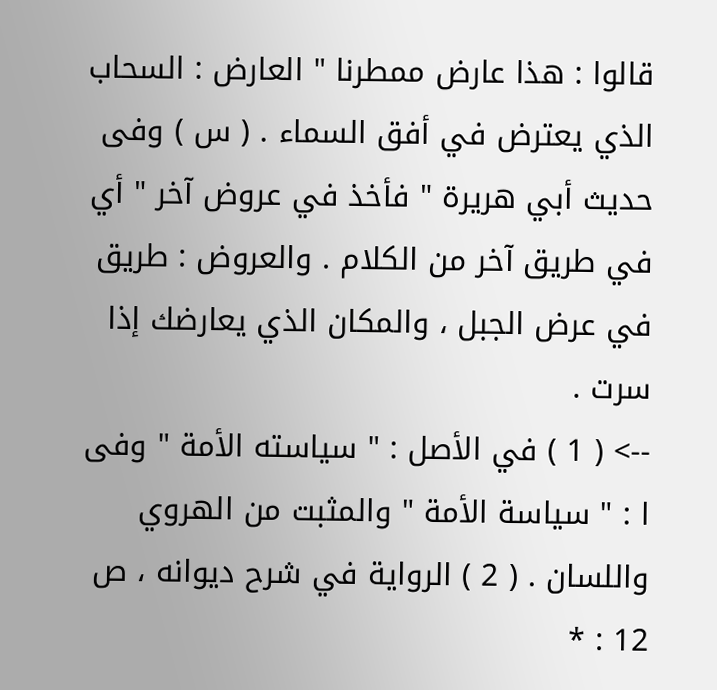قالوا : هذا عارض ممطرنا " العارض : السحاب الذي يعترض في أفق السماء . ( س ) وفى حديث أبي هريرة " فأخذ في عروض آخر " أي في طريق آخر من الكلام . والعروض : طريق في عرض الجبل ، والمكان الذي يعارضك إذا سرت .
--> ( 1 ) في الأصل : " سياسته الأمة " وفى ا : " سياسة الأمة " والمثبت من الهروي واللسان . ( 2 ) الرواية في شرح ديوانه ، ص 12 : *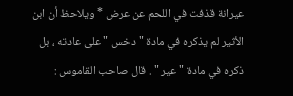عيرانة قذفت في اللحم عن عرض * ويلاحظ أن ابن الأثير لم يذكره في مادة " دخس " على عادته ، بل ذكره في مادة " عير " . قال صاحب القاموس :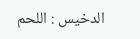الدخيس : اللحم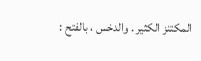المكتنز الكثير . والدخس ، بالفتح :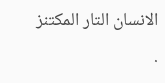الانسان التار المكتنز .